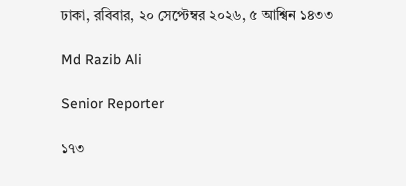ঢাকা, রবিবার, ২০ সেপ্টেম্বর ২০২৬, ৫ আশ্বিন ১৪৩৩

Md Razib Ali

Senior Reporter

১৭৩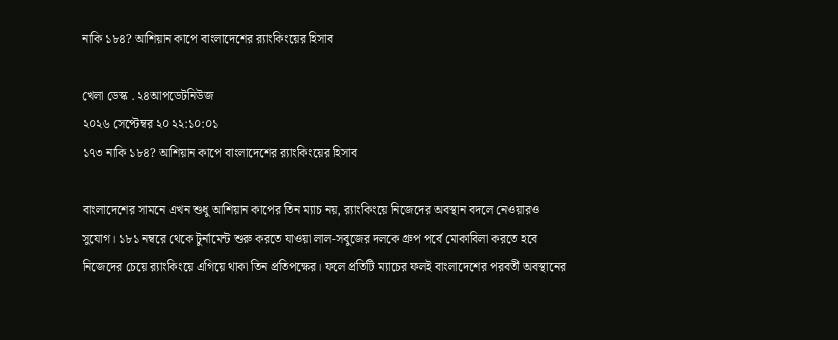নাকি ১৮৪? আশিয়ান কাপে বাংলাদেশের র‍্যাংকিংয়ের হিসাব

খেলা ডেস্ক . ২৪আপডেটনিউজ
২০২৬ সেপ্টেম্বর ২০ ২২:১০:০১
১৭৩ নাকি ১৮৪? আশিয়ান কাপে বাংলাদেশের র‍্যাংকিংয়ের হিসাব

বাংলাদেশের সামনে এখন শুধু আশিয়ান কাপের তিন ম্যাচ নয়, র‍্যাংকিংয়ে নিজেদের অবস্থান বদলে নেওয়ারও সুযোগ। ১৮১ নম্বরে থেকে টুর্নামেন্ট শুরু করতে যাওয়া লাল-সবুজের দলকে গ্রুপ পর্বে মোকাবিলা করতে হবে নিজেদের চেয়ে র‍্যাংকিংয়ে এগিয়ে থাকা তিন প্রতিপক্ষের। ফলে প্রতিটি ম্যাচের ফলই বাংলাদেশের পরবর্তী অবস্থানের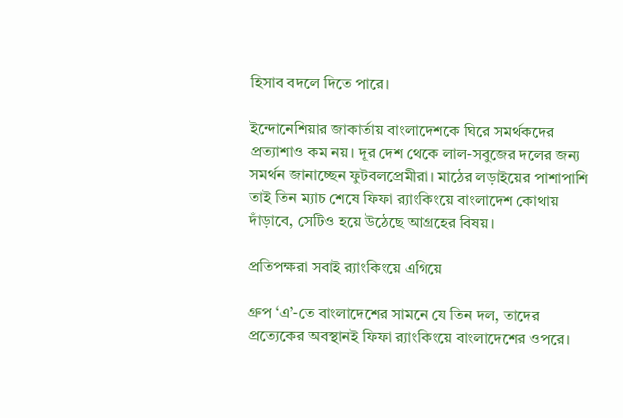হিসাব বদলে দিতে পারে।

ইন্দোনেশিয়ার জাকার্তায় বাংলাদেশকে ঘিরে সমর্থকদের প্রত্যাশাও কম নয়। দূর দেশ থেকে লাল-সবুজের দলের জন্য সমর্থন জানাচ্ছেন ফুটবলপ্রেমীরা। মাঠের লড়াইয়ের পাশাপাশি তাই তিন ম্যাচ শেষে ফিফা র‍্যাংকিংয়ে বাংলাদেশ কোথায় দাঁড়াবে, সেটিও হয়ে উঠেছে আগ্রহের বিষয়।

প্রতিপক্ষরা সবাই র‍্যাংকিংয়ে এগিয়ে

গ্রুপ ‘এ’-তে বাংলাদেশের সামনে যে তিন দল, তাদের প্রত্যেকের অবস্থানই ফিফা র‍্যাংকিংয়ে বাংলাদেশের ওপরে।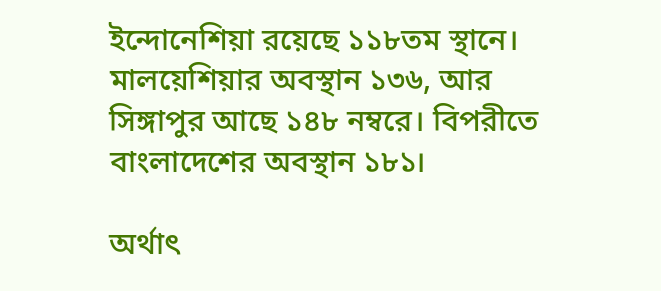ইন্দোনেশিয়া রয়েছে ১১৮তম স্থানে। মালয়েশিয়ার অবস্থান ১৩৬, আর সিঙ্গাপুর আছে ১৪৮ নম্বরে। বিপরীতে বাংলাদেশের অবস্থান ১৮১।

অর্থাৎ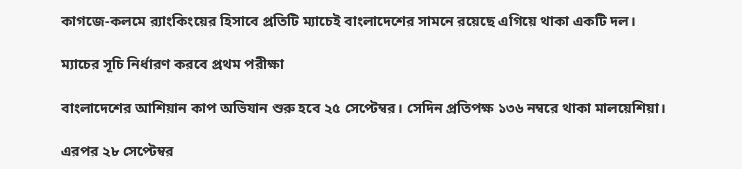কাগজে-কলমে র‍্যাংকিংয়ের হিসাবে প্রতিটি ম্যাচেই বাংলাদেশের সামনে রয়েছে এগিয়ে থাকা একটি দল।

ম্যাচের সূচি নির্ধারণ করবে প্রথম পরীক্ষা

বাংলাদেশের আশিয়ান কাপ অভিযান শুরু হবে ২৫ সেপ্টেম্বর। সেদিন প্রতিপক্ষ ১৩৬ নম্বরে থাকা মালয়েশিয়া।

এরপর ২৮ সেপ্টেম্বর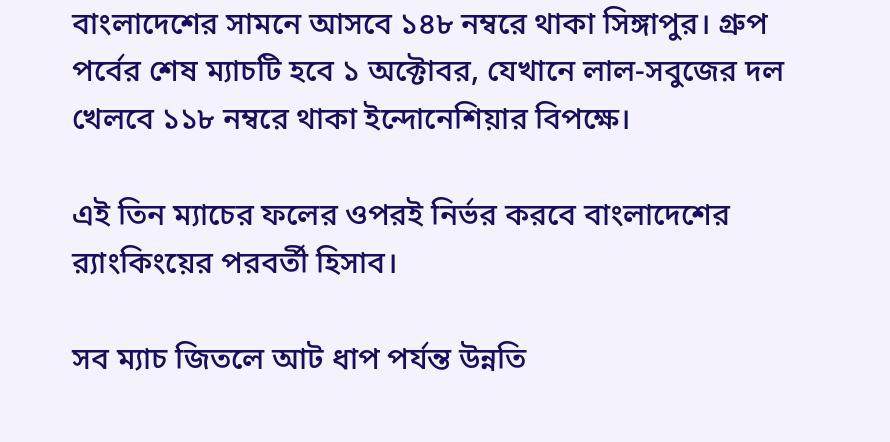বাংলাদেশের সামনে আসবে ১৪৮ নম্বরে থাকা সিঙ্গাপুর। গ্রুপ পর্বের শেষ ম্যাচটি হবে ১ অক্টোবর, যেখানে লাল-সবুজের দল খেলবে ১১৮ নম্বরে থাকা ইন্দোনেশিয়ার বিপক্ষে।

এই তিন ম্যাচের ফলের ওপরই নির্ভর করবে বাংলাদেশের র‍্যাংকিংয়ের পরবর্তী হিসাব।

সব ম্যাচ জিতলে আট ধাপ পর্যন্ত উন্নতি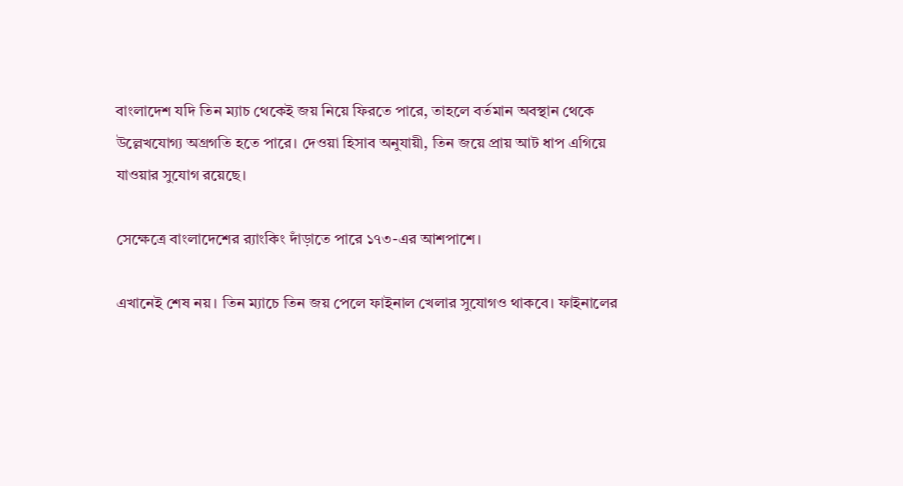বাংলাদেশ যদি তিন ম্যাচ থেকেই জয় নিয়ে ফিরতে পারে, তাহলে বর্তমান অবস্থান থেকে উল্লেখযোগ্য অগ্রগতি হতে পারে। দেওয়া হিসাব অনুযায়ী, তিন জয়ে প্রায় আট ধাপ এগিয়ে যাওয়ার সুযোগ রয়েছে।

সেক্ষেত্রে বাংলাদেশের র‍্যাংকিং দাঁড়াতে পারে ১৭৩-এর আশপাশে।

এখানেই শেষ নয়। তিন ম্যাচে তিন জয় পেলে ফাইনাল খেলার সুযোগও থাকবে। ফাইনালের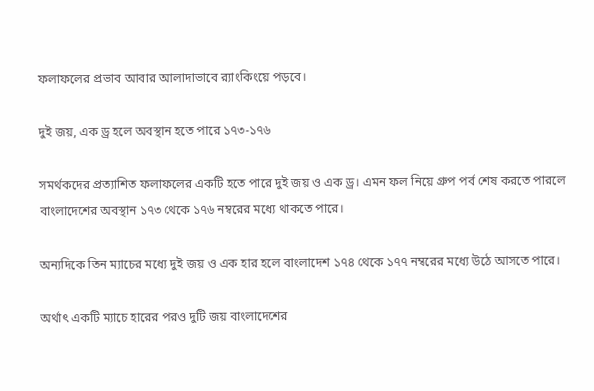ফলাফলের প্রভাব আবার আলাদাভাবে র‍্যাংকিংয়ে পড়বে।

দুই জয়, এক ড্র হলে অবস্থান হতে পারে ১৭৩-১৭৬

সমর্থকদের প্রত্যাশিত ফলাফলের একটি হতে পারে দুই জয় ও এক ড্র। এমন ফল নিয়ে গ্রুপ পর্ব শেষ করতে পারলে বাংলাদেশের অবস্থান ১৭৩ থেকে ১৭৬ নম্বরের মধ্যে থাকতে পারে।

অন্যদিকে তিন ম্যাচের মধ্যে দুই জয় ও এক হার হলে বাংলাদেশ ১৭৪ থেকে ১৭৭ নম্বরের মধ্যে উঠে আসতে পারে।

অর্থাৎ একটি ম্যাচে হারের পরও দুটি জয় বাংলাদেশের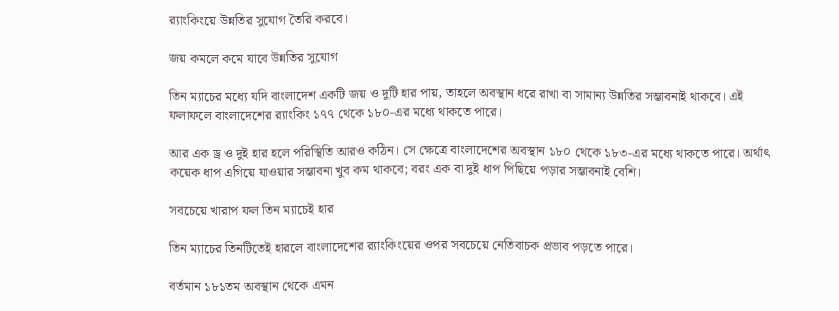র‍্যাংকিংয়ে উন্নতির সুযোগ তৈরি করবে।

জয় কমলে কমে যাবে উন্নতির সুযোগ

তিন ম্যাচের মধ্যে যদি বাংলাদেশ একটি জয় ও দুটি হার পায়, তাহলে অবস্থান ধরে রাখা বা সামান্য উন্নতির সম্ভাবনাই থাকবে। এই ফলাফলে বাংলাদেশের র‍্যাংকিং ১৭৭ থেকে ১৮০-এর মধ্যে থাকতে পারে।

আর এক ড্র ও দুই হার হলে পরিস্থিতি আরও কঠিন। সে ক্ষেত্রে বাংলাদেশের অবস্থান ১৮০ থেকে ১৮৩-এর মধ্যে থাকতে পারে। অর্থাৎ কয়েক ধাপ এগিয়ে যাওয়ার সম্ভাবনা খুব কম থাকবে; বরং এক বা দুই ধাপ পিছিয়ে পড়ার সম্ভাবনাই বেশি।

সবচেয়ে খারাপ ফল তিন ম্যাচেই হার

তিন ম্যাচের তিনটিতেই হারলে বাংলাদেশের র‍্যাংকিংয়ের ওপর সবচেয়ে নেতিবাচক প্রভাব পড়তে পারে।

বর্তমান ১৮১তম অবস্থান থেকে এমন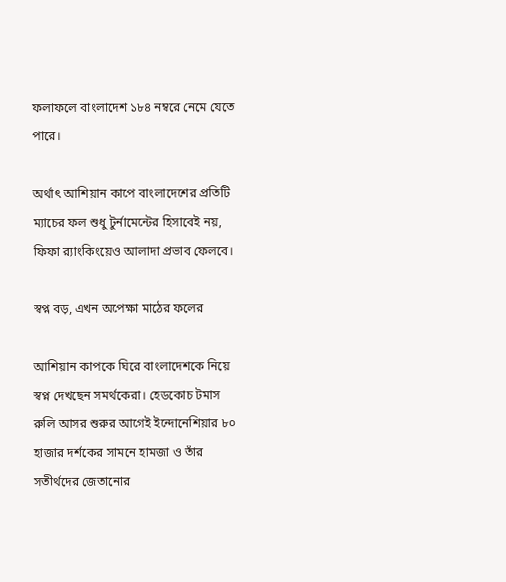ফলাফলে বাংলাদেশ ১৮৪ নম্বরে নেমে যেতে পারে।

অর্থাৎ আশিয়ান কাপে বাংলাদেশের প্রতিটি ম্যাচের ফল শুধু টুর্নামেন্টের হিসাবেই নয়, ফিফা র‍্যাংকিংয়েও আলাদা প্রভাব ফেলবে।

স্বপ্ন বড়, এখন অপেক্ষা মাঠের ফলের

আশিয়ান কাপকে ঘিরে বাংলাদেশকে নিয়ে স্বপ্ন দেখছেন সমর্থকেরা। হেডকোচ টমাস রুলি আসর শুরুর আগেই ইন্দোনেশিয়ার ৮০ হাজার দর্শকের সামনে হামজা ও তাঁর সতীর্থদের জেতানোর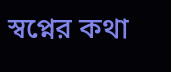স্বপ্নের কথা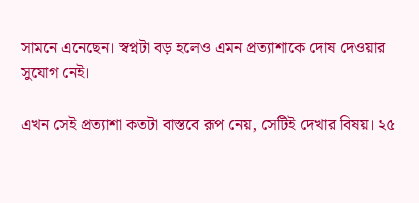সামনে এনেছেন। স্বপ্নটা বড় হলেও এমন প্রত্যাশাকে দোষ দেওয়ার সুযোগ নেই।

এখন সেই প্রত্যাশা কতটা বাস্তবে রূপ নেয়, সেটিই দেখার বিষয়। ২৫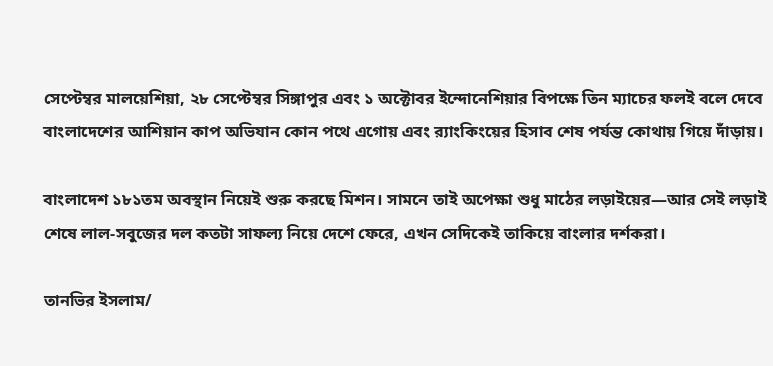সেপ্টেম্বর মালয়েশিয়া, ২৮ সেপ্টেম্বর সিঙ্গাপুর এবং ১ অক্টোবর ইন্দোনেশিয়ার বিপক্ষে তিন ম্যাচের ফলই বলে দেবে বাংলাদেশের আশিয়ান কাপ অভিযান কোন পথে এগোয় এবং র‍্যাংকিংয়ের হিসাব শেষ পর্যন্ত কোথায় গিয়ে দাঁড়ায়।

বাংলাদেশ ১৮১তম অবস্থান নিয়েই শুরু করছে মিশন। সামনে তাই অপেক্ষা শুধু মাঠের লড়াইয়ের—আর সেই লড়াই শেষে লাল-সবুজের দল কতটা সাফল্য নিয়ে দেশে ফেরে, এখন সেদিকেই তাকিয়ে বাংলার দর্শকরা।

তানভির ইসলাম/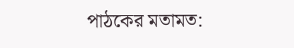পাঠকের মতামত: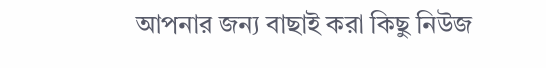আপনার জন্য বাছাই করা কিছু নিউজ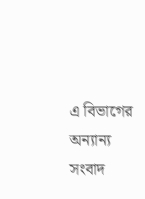এ বিভাগের অন্যান্য সংবাদ